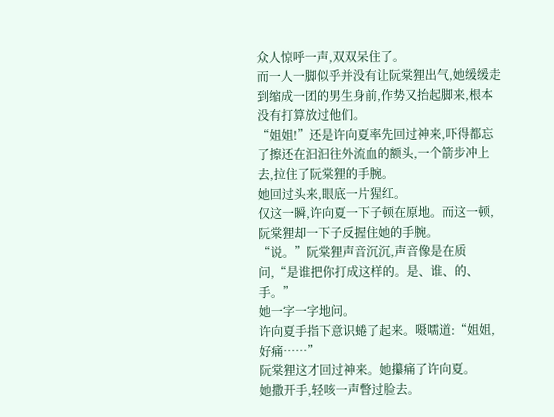众人惊呼一声,双双呆住了。
而一人一脚似乎并没有让阮棠狸出气,她缓缓走到缩成一团的男生身前,作势又抬起脚来,根本没有打算放过他们。
“姐姐!”还是许向夏率先回过神来,吓得都忘了擦还在汩汩往外流血的额头,一个箭步冲上去,拉住了阮棠狸的手腕。
她回过头来,眼底一片猩红。
仅这一瞬,许向夏一下子顿在原地。而这一顿,阮棠狸却一下子反握住她的手腕。
“说。”阮棠狸声音沉沉,声音像是在质问,“是谁把你打成这样的。是、谁、的、手。”
她一字一字地问。
许向夏手指下意识蜷了起来。嗫嚅道:“姐姐,好痛……”
阮棠狸这才回过神来。她攥痛了许向夏。
她撒开手,轻咳一声瞥过脸去。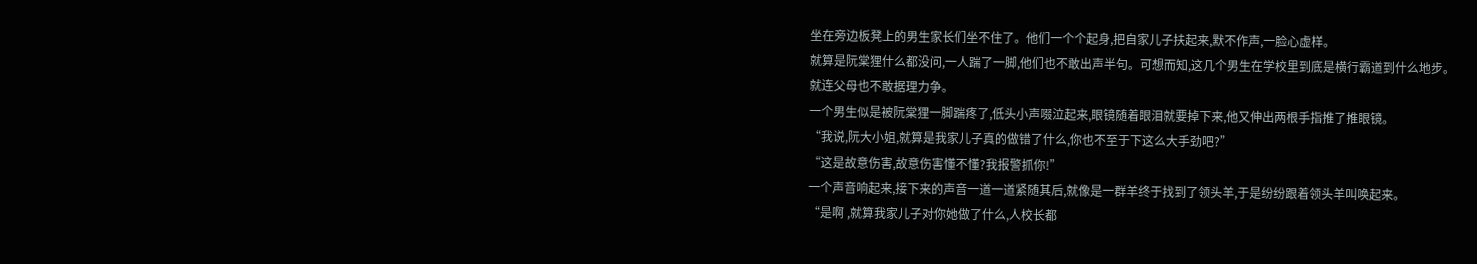坐在旁边板凳上的男生家长们坐不住了。他们一个个起身,把自家儿子扶起来,默不作声,一脸心虚样。
就算是阮棠狸什么都没问,一人踹了一脚,他们也不敢出声半句。可想而知,这几个男生在学校里到底是横行霸道到什么地步。
就连父母也不敢据理力争。
一个男生似是被阮棠狸一脚踹疼了,低头小声啜泣起来,眼镜随着眼泪就要掉下来,他又伸出两根手指推了推眼镜。
“我说,阮大小姐,就算是我家儿子真的做错了什么,你也不至于下这么大手劲吧?”
“这是故意伤害,故意伤害懂不懂?我报警抓你!”
一个声音响起来,接下来的声音一道一道紧随其后,就像是一群羊终于找到了领头羊,于是纷纷跟着领头羊叫唤起来。
“是啊 ,就算我家儿子对你她做了什么,人校长都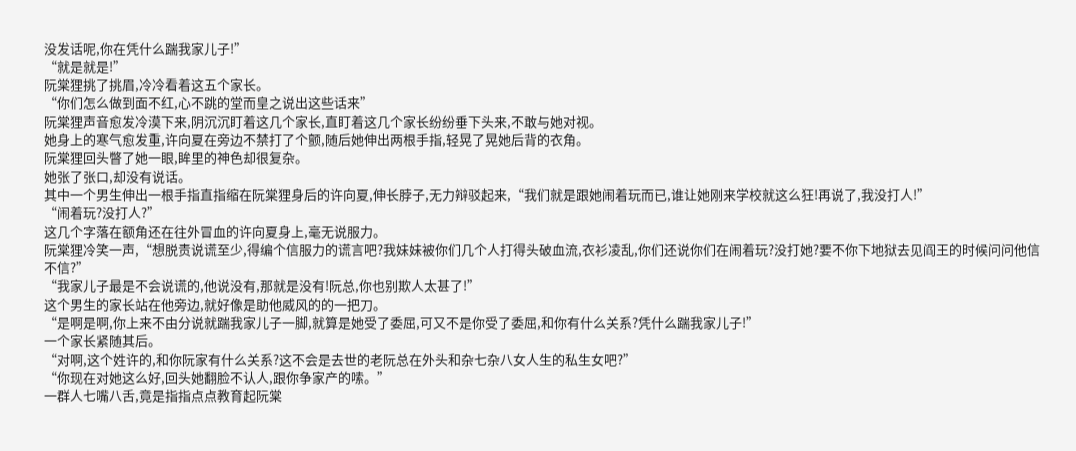没发话呢,你在凭什么踹我家儿子!”
“就是就是!”
阮棠狸挑了挑眉,冷冷看着这五个家长。
“你们怎么做到面不红,心不跳的堂而皇之说出这些话来”
阮棠狸声音愈发冷漠下来,阴沉沉盯着这几个家长,直盯着这几个家长纷纷垂下头来,不敢与她对视。
她身上的寒气愈发重,许向夏在旁边不禁打了个颤,随后她伸出两根手指,轻晃了晃她后背的衣角。
阮棠狸回头瞥了她一眼,眸里的神色却很复杂。
她张了张口,却没有说话。
其中一个男生伸出一根手指直指缩在阮棠狸身后的许向夏,伸长脖子,无力辩驳起来,“我们就是跟她闹着玩而已,谁让她刚来学校就这么狂!再说了,我没打人!”
“闹着玩?没打人?”
这几个字落在额角还在往外冒血的许向夏身上,毫无说服力。
阮棠狸冷笑一声,“想脱责说谎至少,得编个信服力的谎言吧?我妹妹被你们几个人打得头破血流,衣衫凌乱,你们还说你们在闹着玩?没打她?要不你下地狱去见阎王的时候问问他信不信?”
“我家儿子最是不会说谎的,他说没有,那就是没有!阮总,你也别欺人太甚了!”
这个男生的家长站在他旁边,就好像是助他威风的的一把刀。
“是啊是啊,你上来不由分说就踹我家儿子一脚,就算是她受了委屈,可又不是你受了委屈,和你有什么关系?凭什么踹我家儿子!”
一个家长紧随其后。
“对啊,这个姓许的,和你阮家有什么关系?这不会是去世的老阮总在外头和杂七杂八女人生的私生女吧?”
“你现在对她这么好,回头她翻脸不认人,跟你争家产的嗦。”
一群人七嘴八舌,竟是指指点点教育起阮棠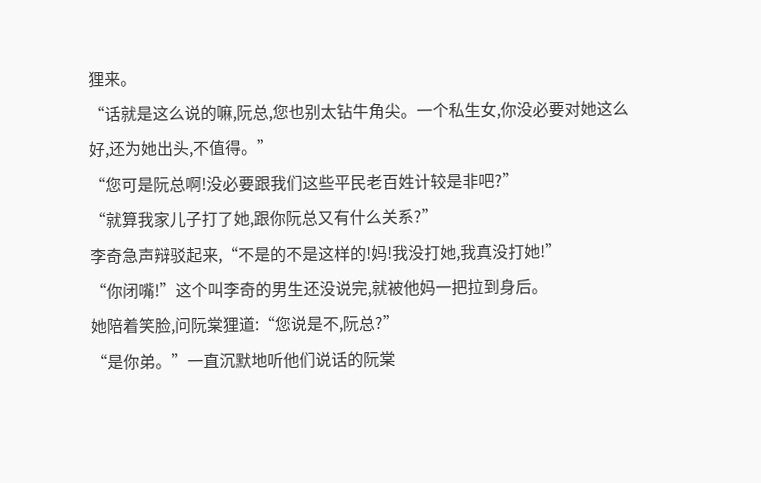狸来。
“话就是这么说的嘛,阮总,您也别太钻牛角尖。一个私生女,你没必要对她这么好,还为她出头,不值得。”
“您可是阮总啊!没必要跟我们这些平民老百姓计较是非吧?”
“就算我家儿子打了她,跟你阮总又有什么关系?”
李奇急声辩驳起来,“不是的不是这样的!妈!我没打她,我真没打她!”
“你闭嘴!”这个叫李奇的男生还没说完,就被他妈一把拉到身后。
她陪着笑脸,问阮棠狸道:“您说是不,阮总?”
“是你弟。”一直沉默地听他们说话的阮棠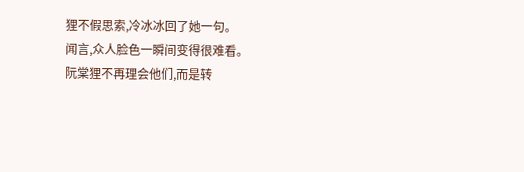狸不假思索,冷冰冰回了她一句。
闻言,众人脸色一瞬间变得很难看。
阮棠狸不再理会他们,而是转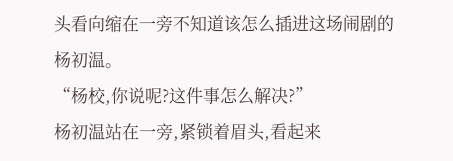头看向缩在一旁不知道该怎么插进这场闹剧的杨初温。
“杨校,你说呢?这件事怎么解决?”
杨初温站在一旁,紧锁着眉头,看起来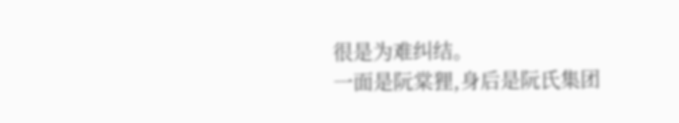很是为难纠结。
一面是阮棠狸,身后是阮氏集团